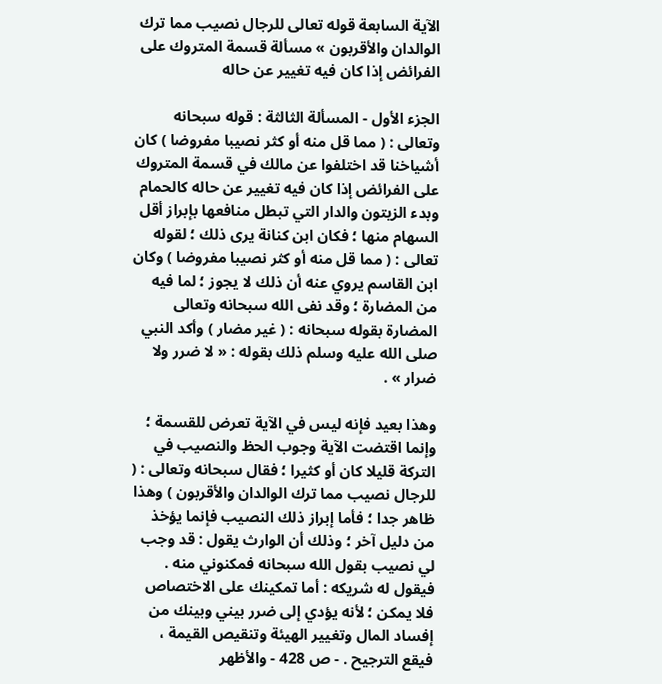الآية السابعة قوله تعالى للرجال نصيب مما ترك الوالدان والأقربون » مسألة قسمة المتروك على الفرائض إذا كان فيه تغيير عن حاله

الجزء الأول - المسألة الثالثة : قوله سبحانه وتعالى : ( مما قل منه أو كثر نصيبا مفروضا ) كان أشياخنا قد اختلفوا عن مالك في قسمة المتروك على الفرائض إذا كان فيه تغيير عن حاله كالحمام وبدء الزيتون والدار التي تبطل منافعها بإبراز أقل السهام منها ؛ فكان ابن كنانة يرى ذلك ؛ لقوله تعالى : ( مما قل منه أو كثر نصيبا مفروضا ) وكان ابن القاسم يروي عنه أن ذلك لا يجوز ؛ لما فيه من المضارة ؛ وقد نفى الله سبحانه وتعالى المضارة بقوله سبحانه : ( غير مضار ) وأكد النبي صلى الله عليه وسلم ذلك بقوله : « لا ضرر ولا ضرار » .

وهذا بعيد فإنه ليس في الآية تعرض للقسمة ؛ وإنما اقتضت الآية وجوب الحظ والنصيب في التركة قليلا كان أو كثيرا ؛ فقال سبحانه وتعالى : ( للرجال نصيب مما ترك الوالدان والأقربون ) وهذا ظاهر جدا ؛ فأما إبراز ذلك النصيب فإنما يؤخذ من دليل آخر ؛ وذلك أن الوارث يقول : قد وجب لي نصيب بقول الله سبحانه فمكنوني منه . فيقول له شريكه : أما تمكينك على الاختصاص فلا يمكن ؛ لأنه يؤدي إلى ضرر بيني وبينك من إفساد المال وتغيير الهيئة وتنقيص القيمة ، فيقع الترجيح . - ص 428 - والأظهر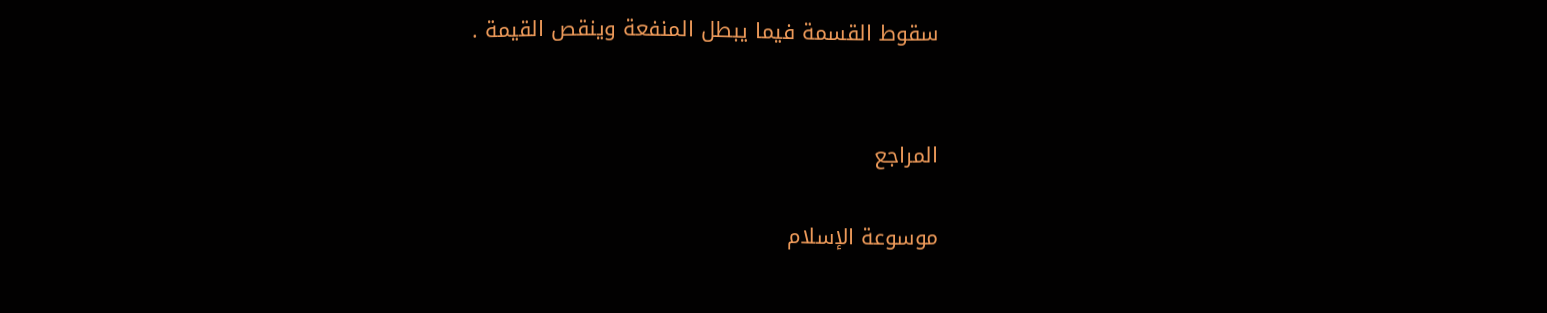سقوط القسمة فيما يبطل المنفعة وينقص القيمة .


المراجع

موسوعة الإسلام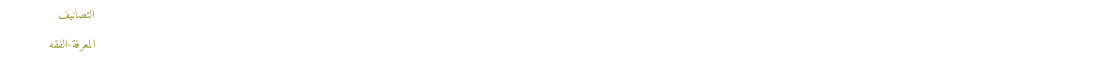التصانيف

المعرفة-الفقه